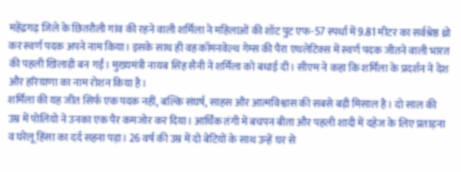महेंद्रगढ़ जिले के छितरौली गांव की रहने वाली शर्मिला ने महिलाओं की शॉट पुट एफ-57 स्पर्धा में 9.81 मीटर का सर्वश्रेष्ठ थ्रो कर स्वर्ण पदक अपने नाम किया। इसके साथ ही वह कॉमनवेल्थ गेम्स की पैरा एथलेटिक्स में स्वर्ण पदक जीतने वाली भारत की पहली खिलाड़ी बन गईं। मुख्यमंत्री नायब सिंह सैनी ने शर्मिला को बधाई दी। सीएम ने कहा कि शर्मिला के प्रदर्शन ने देश और हरियाणा का नाम रोशन किया है।
शर्मिला की यह जीत सिर्फ एक पदक नहीं, बल्कि संघर्ष, साहस और आत्मविश्वास की सबसे बड़ी मिसाल है। दो साल की उम्र में पोलियो ने उनका एक पैर कमजोर कर दिया। आर्थिक तंगी में बचपन बीता और पहली शादी में दहेज के लिए प्रताड़ना व घरेलू हिंसा का दर्द सहना पड़ा। 26 वर्ष की उम्र में दो बेटियों के साथ उन्हें घर से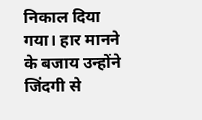निकाल दिया गया। हार मानने के बजाय उन्होंने जिंदगी से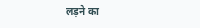लड़ने का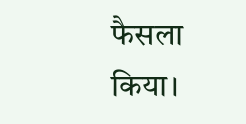फैसला किया।